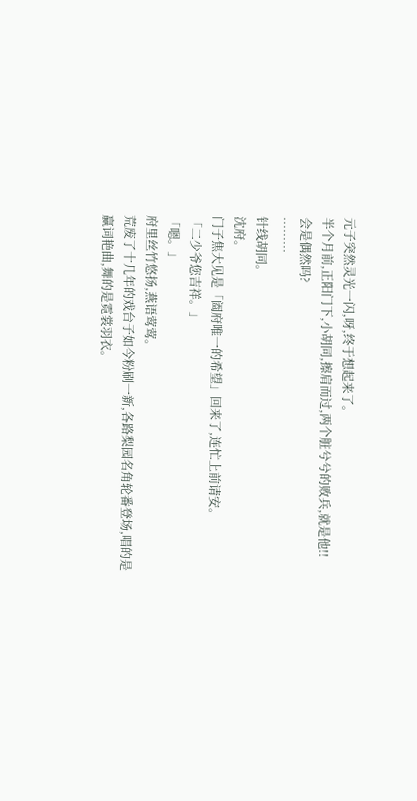元子突然灵光一闪,呀,终于想起来了。
半个月前,正阳门下,小胡同,擦肩而过,两个脏兮兮的败兵,就是他!!
会是偶然吗?
………
针线胡同。
沈府。
门子焦大见是「阖府唯一的希望」回来了,连忙上前请安。
「二少爷您吉祥。」
「嗯。」
府里丝竹悠扬,燕语莺莺。
荒废了十几年的戏台子如今粉刷一新,各路梨园名角轮番登场,唱的是赢词艳曲,舞的是霓裳羽衣。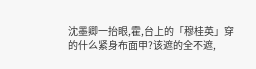沈墨卿一抬眼,霍,台上的「穆桂英」穿的什么紧身布面甲?该遮的全不遮,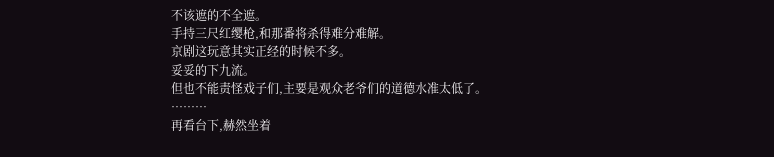不该遮的不全遮。
手持三尺红缨枪,和那番将杀得难分难解。
京剧这玩意其实正经的时候不多。
妥妥的下九流。
但也不能责怪戏子们,主要是观众老爷们的道德水准太低了。
………
再看台下,赫然坐着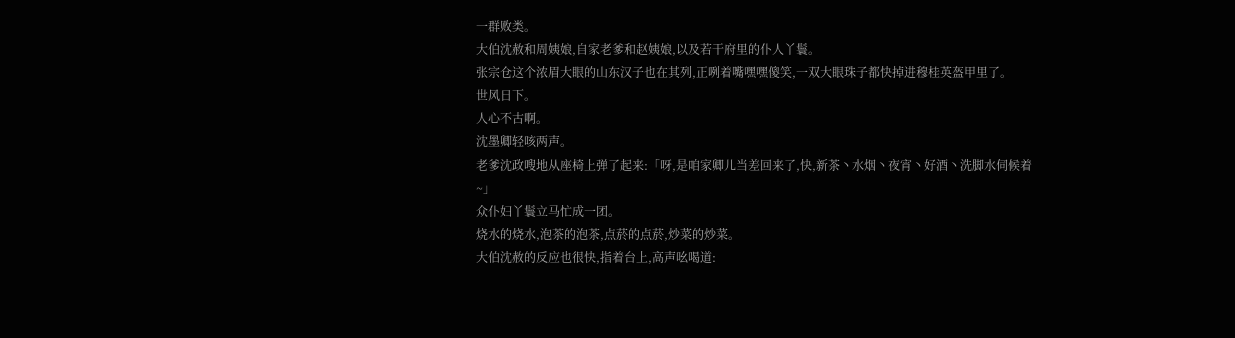一群败类。
大伯沈赦和周姨娘,自家老爹和赵姨娘,以及若干府里的仆人丫鬟。
张宗仓这个浓眉大眼的山东汉子也在其列,正咧着嘴嘿嘿傻笑,一双大眼珠子都快掉进穆桂英盔甲里了。
世风日下。
人心不古啊。
沈墨卿轻咳两声。
老爹沈政嗖地从座椅上弹了起来:「呀,是咱家卿儿当差回来了,快,新茶丶水烟丶夜宵丶好酒丶洗脚水伺候着~」
众仆妇丫鬟立马忙成一团。
烧水的烧水,泡茶的泡茶,点菸的点菸,炒菜的炒菜。
大伯沈赦的反应也很快,指着台上,高声吆喝道: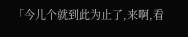「今儿个就到此为止了,来啊,看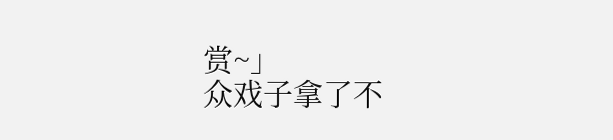赏~」
众戏子拿了不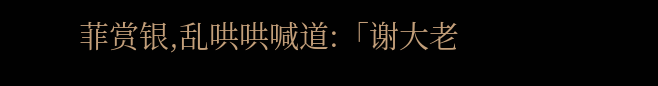菲赏银,乱哄哄喊道:「谢大老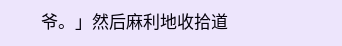爷。」然后麻利地收拾道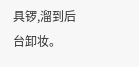具锣,溜到后台卸妆。